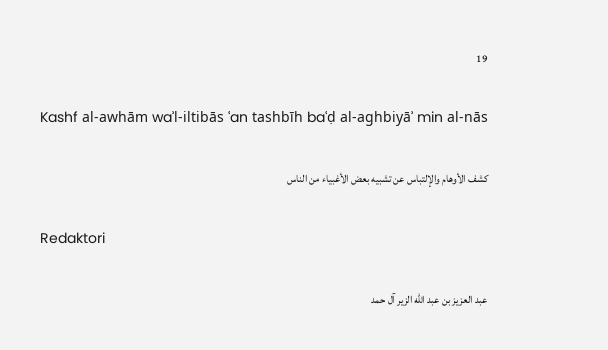19

Kashf al-awhām waʾl-iltibās ʿan tashbīh baʿḍ al-aghbiyāʾ min al-nās

كشف الأوهام والإلتباس عن تشبيه بعض الأغبياء من الناس

Redaktori

عبد العزيز بن عبد الله الزير آل حمد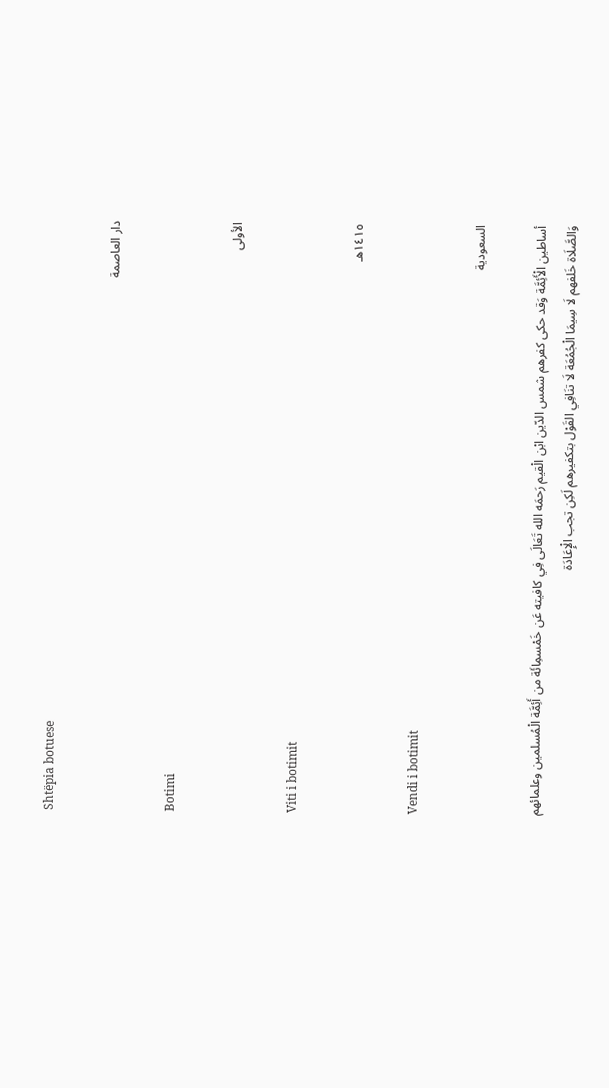Shtëpia botuese

دار العاصمة

Botimi

الأولى

Viti i botimit

١٤١٥هـ

Vendi i botimit

السعودية

أساطين الْأَئِمَّة وَقد حكى كفرهم شمس الدّين ابْن الْقيم رَحمَه الله تَعَالَى فِي كافيته عَن خَمْسمِائَة من أَئِمَّة الْمُسلمين وعلمائهم
وَالصَّلَاة خَلفهم لَا سِيمَا الْجُمُعَة لَا تنَافِي القَوْل بتكفيرهم لَكِن تجب الْإِعَادَة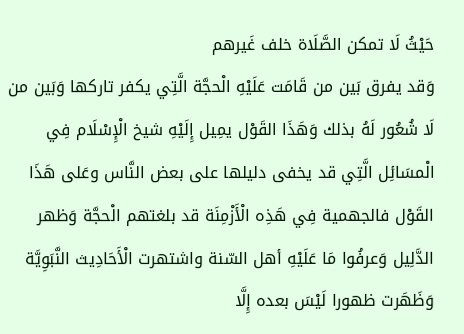حَيْثُ لَا تمكن الصَّلَاة خلف غَيرهم
وَقد يفرق بَين من قَامَت عَلَيْهِ الْحجَّة الَّتِي يكفر تاركها وَبَين من لَا شُعُور لَهُ بذلك وَهَذَا القَوْل يمِيل إِلَيْهِ شيخ الْإِسْلَام فِي الْمسَائِل الَّتِي قد يخفى دليلها على بعض النَّاس وعَلى هَذَا القَوْل فالجهمية فِي هَذِه الْأَزْمِنَة قد بلغتهم الْحجَّة وَظهر الدَّلِيل وَعرفُوا مَا عَلَيْهِ أهل السّنة واشتهرت الْأَحَادِيث النَّبَوِيَّة وَظَهَرت ظهورا لَيْسَ بعده إِلَّا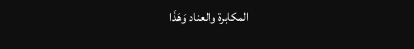المكابرة والعناد وَهَذَا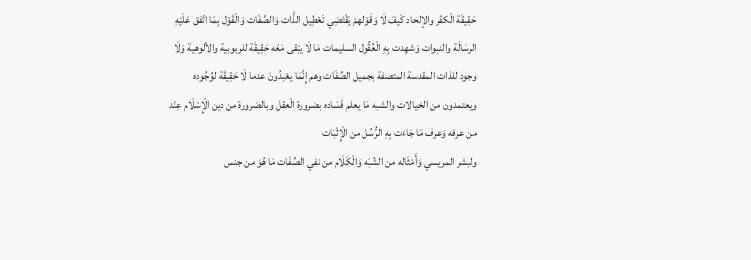حَقِيقَة الْكفْر والإلحاد كَيفَ لَا وَقَوْلهمْ يَقْتَضِي تَعْطِيل الذَّات وَالصِّفَات وَالْقَوْل بِمَا اتّفق عَلَيْهِ الرسَالَة والنبوات وَشهِدت بِهِ الْعُقُول السليمات مَا لَا يبْقى مَعَه حَقِيقَة للربوبية والألوهية وَلَا وجود للذات المقدسة المتصفة بجميل الصِّفَات وهم إِنَّمَا يعْبدُونَ عدما لَا حَقِيقَة لوُجُوده ويعتمدون من الخيالات والشبه مَا يعلم فَسَاده بضرورة الْعقل وبالضرورة من دين الْإِسْلَام عِنْد من عرفه وَعرف مَا جَاءَت بِهِ الرُّسُل من الْإِثْبَات
ولبشر المريسي وَأَمْثَاله من الشّبَه وَالْكَلَام من نفي الصِّفَات مَا هُوَ من جنس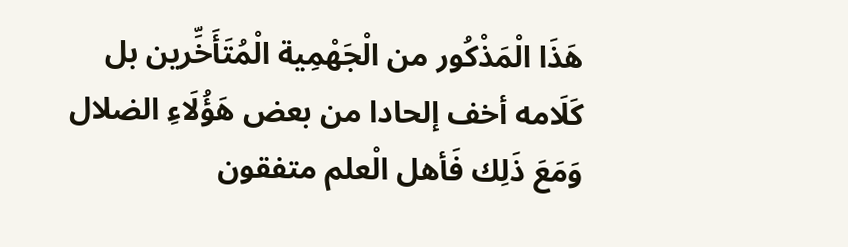هَذَا الْمَذْكُور من الْجَهْمِية الْمُتَأَخِّرين بل كَلَامه أخف إلحادا من بعض هَؤُلَاءِ الضلال وَمَعَ ذَلِك فَأهل الْعلم متفقون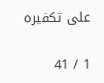على تكفيره

1 / 41